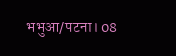भभुआ/पटना। 08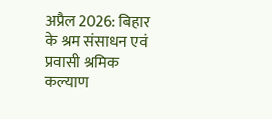अप्रैल 2026: बिहार के श्रम संसाधन एवं प्रवासी श्रमिक कल्याण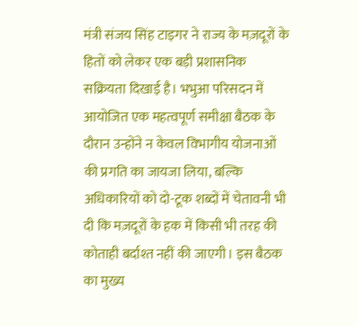मंत्री संजय सिंह टाइगर ने राज्य के मज़दूरों के हितों को लेकर एक बड़ी प्रशासनिक सक्रियता दिखाई है। भभुआ परिसदन में आयोजित एक महत्वपूर्ण समीक्षा बैठक के दौरान उन्होंने न केवल विभागीय योजनाओं की प्रगति का जायजा लिया, बल्कि अधिकारियों को दो-टूक शब्दों में चेतावनी भी दी कि मज़दूरों के हक में किसी भी तरह की कोताही बर्दाश्त नहीं की जाएगी। इस बैठक का मुख्य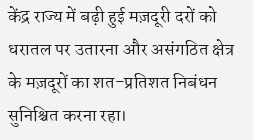केंद्र राज्य में बढ़ी हुई मज़दूरी दरों को धरातल पर उतारना और असंगठित क्षेत्र के मज़दूरों का शत-प्रतिशत निबंधन सुनिश्चित करना रहा।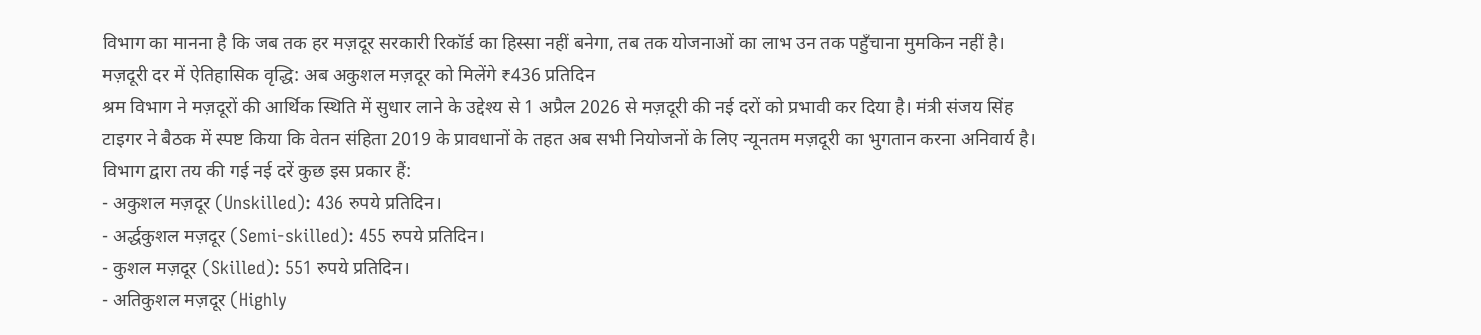विभाग का मानना है कि जब तक हर मज़दूर सरकारी रिकॉर्ड का हिस्सा नहीं बनेगा, तब तक योजनाओं का लाभ उन तक पहुँचाना मुमकिन नहीं है।
मज़दूरी दर में ऐतिहासिक वृद्धि: अब अकुशल मज़दूर को मिलेंगे ₹436 प्रतिदिन
श्रम विभाग ने मज़दूरों की आर्थिक स्थिति में सुधार लाने के उद्देश्य से 1 अप्रैल 2026 से मज़दूरी की नई दरों को प्रभावी कर दिया है। मंत्री संजय सिंह टाइगर ने बैठक में स्पष्ट किया कि वेतन संहिता 2019 के प्रावधानों के तहत अब सभी नियोजनों के लिए न्यूनतम मज़दूरी का भुगतान करना अनिवार्य है। विभाग द्वारा तय की गई नई दरें कुछ इस प्रकार हैं:
- अकुशल मज़दूर (Unskilled): 436 रुपये प्रतिदिन।
- अर्द्धकुशल मज़दूर (Semi-skilled): 455 रुपये प्रतिदिन।
- कुशल मज़दूर (Skilled): 551 रुपये प्रतिदिन।
- अतिकुशल मज़दूर (Highly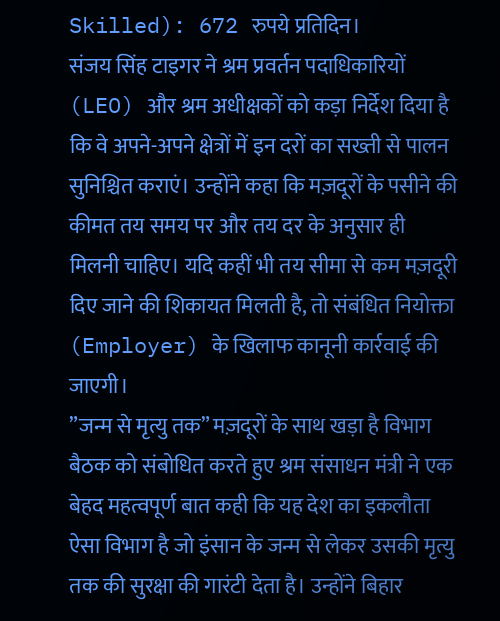Skilled): 672 रुपये प्रतिदिन।
संजय सिंह टाइगर ने श्रम प्रवर्तन पदाधिकारियों (LEO) और श्रम अधीक्षकों को कड़ा निर्देश दिया है कि वे अपने-अपने क्षेत्रों में इन दरों का सख्ती से पालन सुनिश्चित कराएं। उन्होंने कहा कि मज़दूरों के पसीने की कीमत तय समय पर और तय दर के अनुसार ही मिलनी चाहिए। यदि कहीं भी तय सीमा से कम मज़दूरी दिए जाने की शिकायत मिलती है, तो संबंधित नियोक्ता (Employer) के खिलाफ कानूनी कार्रवाई की जाएगी।
”जन्म से मृत्यु तक” मज़दूरों के साथ खड़ा है विभाग
बैठक को संबोधित करते हुए श्रम संसाधन मंत्री ने एक बेहद महत्वपूर्ण बात कही कि यह देश का इकलौता ऐसा विभाग है जो इंसान के जन्म से लेकर उसकी मृत्यु तक की सुरक्षा की गारंटी देता है। उन्होंने बिहार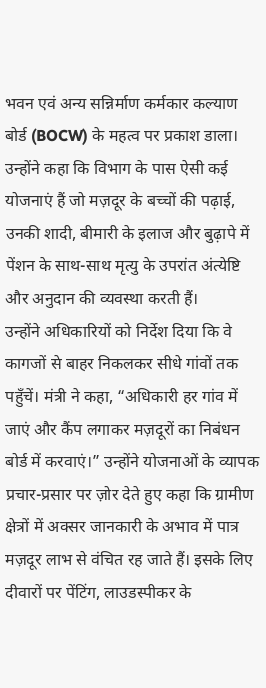भवन एवं अन्य सन्निर्माण कर्मकार कल्याण बोर्ड (BOCW) के महत्व पर प्रकाश डाला। उन्होंने कहा कि विभाग के पास ऐसी कई योजनाएं हैं जो मज़दूर के बच्चों की पढ़ाई, उनकी शादी, बीमारी के इलाज और बुढ़ापे में पेंशन के साथ-साथ मृत्यु के उपरांत अंत्येष्टि और अनुदान की व्यवस्था करती हैं।
उन्होंने अधिकारियों को निर्देश दिया कि वे कागजों से बाहर निकलकर सीधे गांवों तक पहुँचें। मंत्री ने कहा, “अधिकारी हर गांव में जाएं और कैंप लगाकर मज़दूरों का निबंधन बोर्ड में करवाएं।” उन्होंने योजनाओं के व्यापक प्रचार-प्रसार पर ज़ोर देते हुए कहा कि ग्रामीण क्षेत्रों में अक्सर जानकारी के अभाव में पात्र मज़दूर लाभ से वंचित रह जाते हैं। इसके लिए दीवारों पर पेंटिंग, लाउडस्पीकर के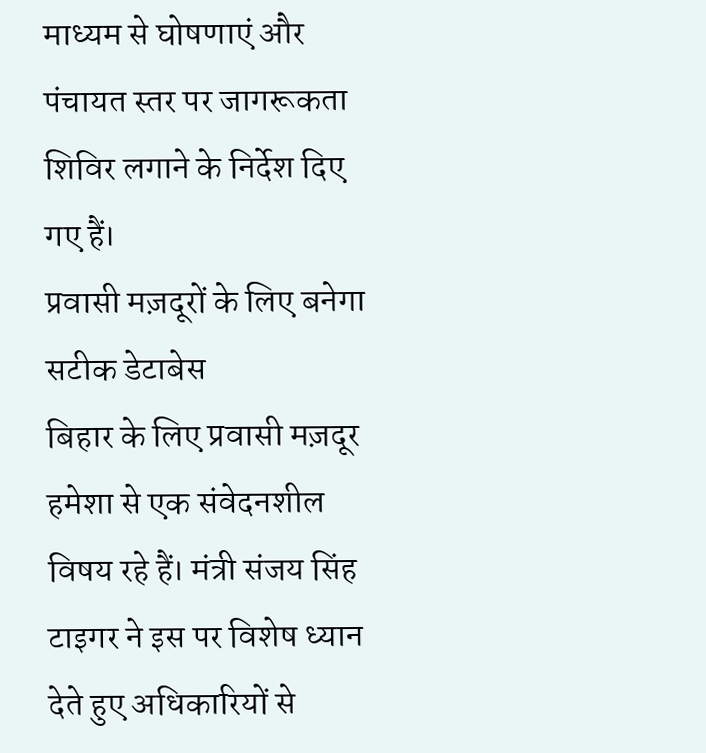माध्यम से घोषणाएं और पंचायत स्तर पर जागरूकता शिविर लगाने के निर्देश दिए गए हैं।
प्रवासी मज़दूरों के लिए बनेगा सटीक डेटाबेस
बिहार के लिए प्रवासी मज़दूर हमेशा से एक संवेदनशील विषय रहे हैं। मंत्री संजय सिंह टाइगर ने इस पर विशेष ध्यान देते हुए अधिकारियों से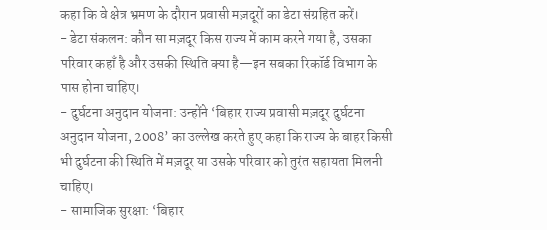कहा कि वे क्षेत्र भ्रमण के दौरान प्रवासी मज़दूरों का डेटा संग्रहित करें।
- डेटा संकलन: कौन सा मज़दूर किस राज्य में काम करने गया है, उसका परिवार कहाँ है और उसकी स्थिति क्या है—इन सबका रिकॉर्ड विभाग के पास होना चाहिए।
- दुर्घटना अनुदान योजना: उन्होंने ‘बिहार राज्य प्रवासी मज़दूर दुर्घटना अनुदान योजना, 2008’ का उल्लेख करते हुए कहा कि राज्य के बाहर किसी भी दुर्घटना की स्थिति में मज़दूर या उसके परिवार को तुरंत सहायता मिलनी चाहिए।
- सामाजिक सुरक्षा: ‘बिहार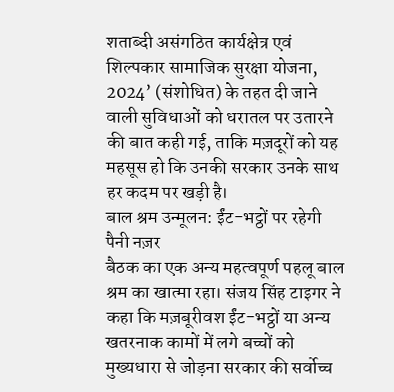शताब्दी असंगठित कार्यक्षेत्र एवं शिल्पकार सामाजिक सुरक्षा योजना, 2024’ (संशोधित) के तहत दी जाने वाली सुविधाओं को धरातल पर उतारने की बात कही गई, ताकि मज़दूरों को यह महसूस हो कि उनकी सरकार उनके साथ हर कदम पर खड़ी है।
बाल श्रम उन्मूलन: ईंट-भट्ठों पर रहेगी पैनी नज़र
बैठक का एक अन्य महत्वपूर्ण पहलू बाल श्रम का खात्मा रहा। संजय सिंह टाइगर ने कहा कि मज़बूरीवश ईंट-भट्ठों या अन्य खतरनाक कामों में लगे बच्चों को मुख्यधारा से जोड़ना सरकार की सर्वोच्च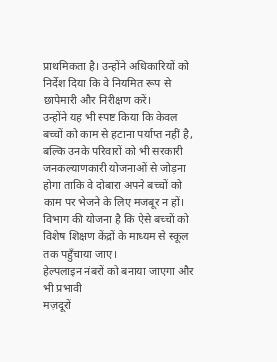प्राथमिकता है। उन्होंने अधिकारियों को निर्देश दिया कि वे नियमित रूप से छापेमारी और निरीक्षण करें।
उन्होंने यह भी स्पष्ट किया कि केवल बच्चों को काम से हटाना पर्याप्त नहीं है, बल्कि उनके परिवारों को भी सरकारी जनकल्याणकारी योजनाओं से जोड़ना होगा ताकि वे दोबारा अपने बच्चों को काम पर भेजने के लिए मजबूर न हों। विभाग की योजना है कि ऐसे बच्चों को विशेष शिक्षण केंद्रों के माध्यम से स्कूल तक पहुँचाया जाए।
हेल्पलाइन नंबरों को बनाया जाएगा और भी प्रभावी
मज़दूरों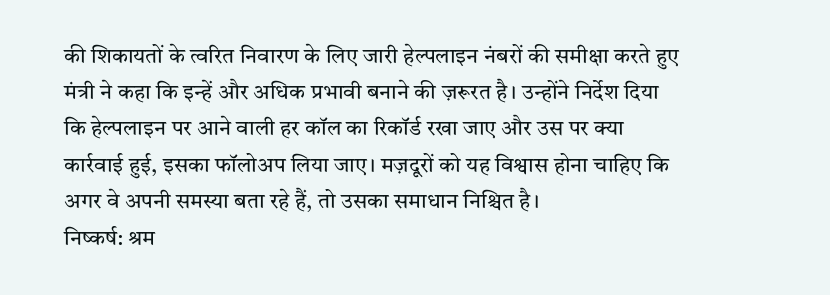की शिकायतों के त्वरित निवारण के लिए जारी हेल्पलाइन नंबरों की समीक्षा करते हुए मंत्री ने कहा कि इन्हें और अधिक प्रभावी बनाने की ज़रूरत है। उन्होंने निर्देश दिया कि हेल्पलाइन पर आने वाली हर कॉल का रिकॉर्ड रखा जाए और उस पर क्या कार्रवाई हुई, इसका फॉलोअप लिया जाए। मज़दूरों को यह विश्वास होना चाहिए कि अगर वे अपनी समस्या बता रहे हैं, तो उसका समाधान निश्चित है।
निष्कर्ष: श्रम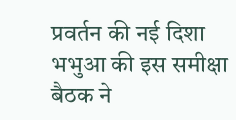प्रवर्तन की नई दिशा
भभुआ की इस समीक्षा बैठक ने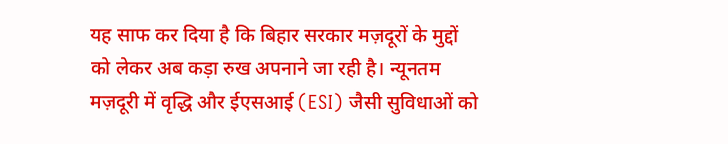यह साफ कर दिया है कि बिहार सरकार मज़दूरों के मुद्दों को लेकर अब कड़ा रुख अपनाने जा रही है। न्यूनतम मज़दूरी में वृद्धि और ईएसआई (ESI) जैसी सुविधाओं को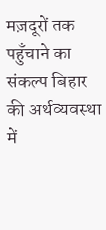मज़दूरों तक पहुँचाने का संकल्प बिहार की अर्थव्यवस्था में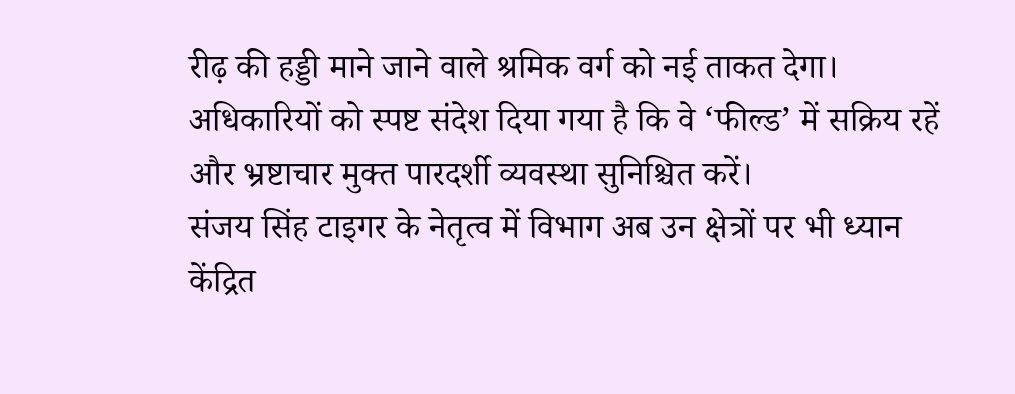रीढ़ की हड्डी माने जाने वाले श्रमिक वर्ग को नई ताकत देगा। अधिकारियों को स्पष्ट संदेश दिया गया है कि वे ‘फील्ड’ में सक्रिय रहें और भ्रष्टाचार मुक्त पारदर्शी व्यवस्था सुनिश्चित करें।
संजय सिंह टाइगर के नेतृत्व में विभाग अब उन क्षेत्रों पर भी ध्यान केंद्रित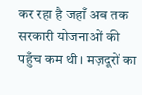कर रहा है जहाँ अब तक सरकारी योजनाओं की पहुँच कम थी। मज़दूरों का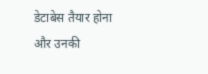डेटाबेस तैयार होना और उनकी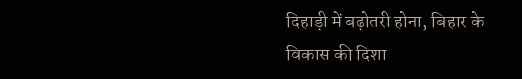दिहाड़ी में बढ़ोतरी होना, बिहार के विकास की दिशा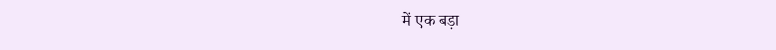में एक बड़ा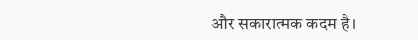और सकारात्मक कदम है।